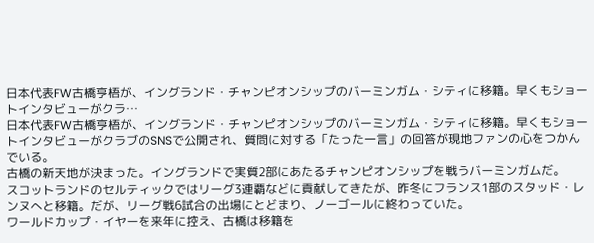日本代表FW古橋亨梧が、イングランド・チャンピオンシップのバーミンガム・シティに移籍。早くもショートインタビューがクラ…
日本代表FW古橋亨梧が、イングランド・チャンピオンシップのバーミンガム・シティに移籍。早くもショートインタビューがクラブのSNSで公開され、質問に対する「たった一言」の回答が現地ファンの心をつかんでいる。
古橋の新天地が決まった。イングランドで実質2部にあたるチャンピオンシップを戦うバーミンガムだ。
スコットランドのセルティックではリーグ3連覇などに貢献してきたが、昨冬にフランス1部のスタッド・レンヌへと移籍。だが、リーグ戦6試合の出場にとどまり、ノーゴールに終わっていた。
ワールドカップ・イヤーを来年に控え、古橋は移籍を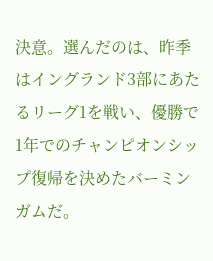決意。選んだのは、昨季はイングランド3部にあたるリーグ1を戦い、優勝で1年でのチャンピオンシップ復帰を決めたバーミンガムだ。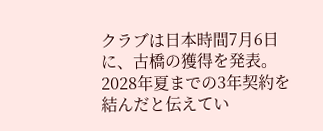クラブは日本時間7月6日に、古橋の獲得を発表。2028年夏までの3年契約を結んだと伝えてい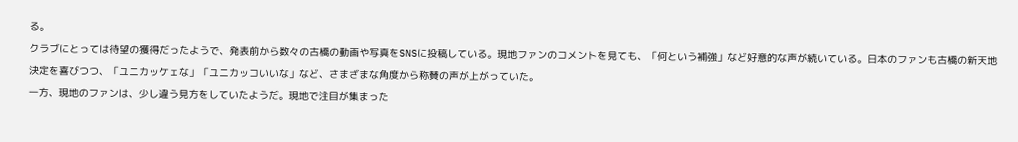る。
クラブにとっては待望の獲得だったようで、発表前から数々の古橋の動画や写真をSNSに投稿している。現地ファンのコメントを見ても、「何という補強」など好意的な声が続いている。日本のファンも古橋の新天地決定を喜びつつ、「ユニカッケェな」「ユニカッコいいな」など、さまざまな角度から称賛の声が上がっていた。
一方、現地のファンは、少し違う見方をしていたようだ。現地で注目が集まった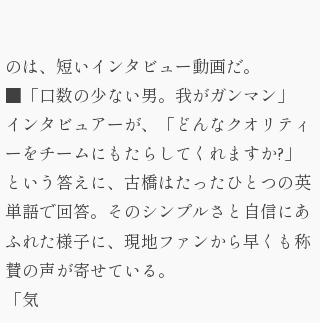のは、短いインタビュー動画だ。
■「口数の少ない男。我がガンマン」
インタビュアーが、「どんなクオリティーをチームにもたらしてくれますか?」という答えに、古橋はたったひとつの英単語で回答。そのシンプルさと自信にあふれた様子に、現地ファンから早くも称賛の声が寄せている。
「気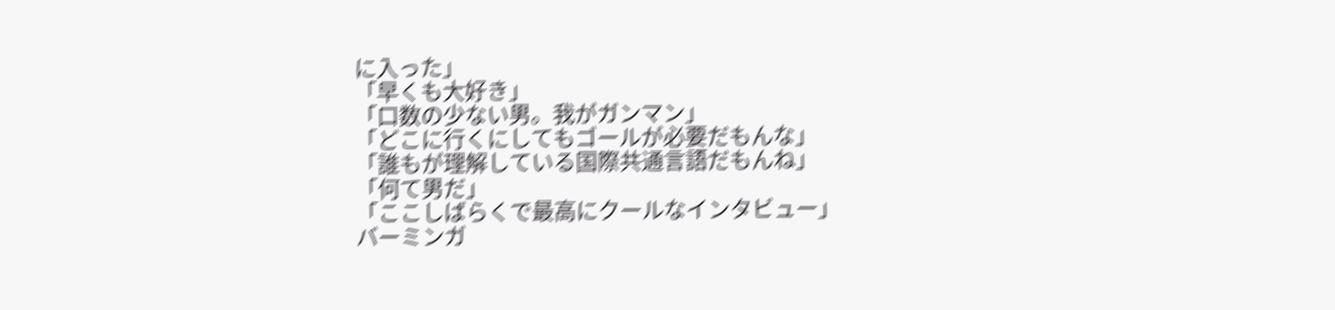に入った」
「早くも大好き」
「口数の少ない男。我がガンマン」
「どこに行くにしてもゴールが必要だもんな」
「誰もが理解している国際共通言語だもんね」
「何て男だ」
「ここしばらくで最高にクールなインタビュー」
バーミンガ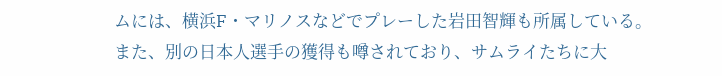ムには、横浜F・マリノスなどでプレーした岩田智輝も所属している。また、別の日本人選手の獲得も噂されており、サムライたちに大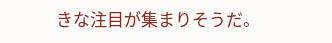きな注目が集まりそうだ。